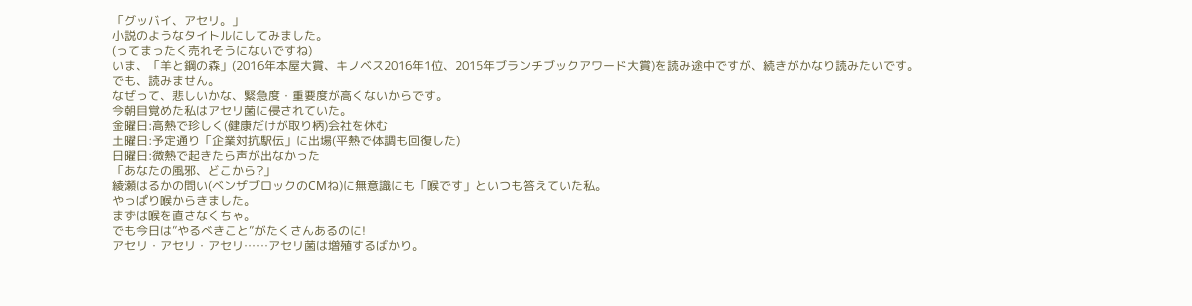「グッバイ、アセリ。」
小説のようなタイトルにしてみました。
(ってまったく売れそうにないですね)
いま、「羊と鋼の森」(2016年本屋大賞、キノベス2016年1位、2015年ブランチブックアワード大賞)を読み途中ですが、続きがかなり読みたいです。
でも、読みません。
なぜって、悲しいかな、緊急度・重要度が高くないからです。
今朝目覚めた私はアセリ菌に侵されていた。
金曜日:高熱で珍しく(健康だけが取り柄)会社を休む
土曜日:予定通り「企業対抗駅伝」に出場(平熱で体調も回復した)
日曜日:微熱で起きたら声が出なかった
「あなたの風邪、どこから?」
綾瀬はるかの問い(ベンザブロックのCMね)に無意識にも「喉です」といつも答えていた私。
やっぱり喉からきました。
まずは喉を直さなくちゃ。
でも今日は”やるべきこと”がたくさんあるのに!
アセリ・アセリ・アセリ……アセリ菌は増殖するばかり。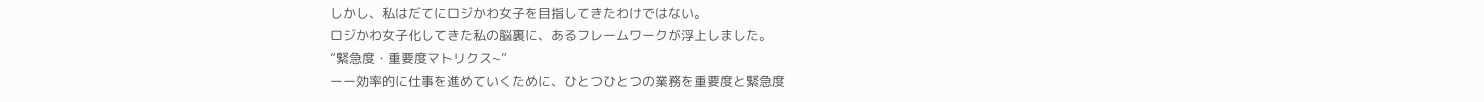しかし、私はだてにロジかわ女子を目指してきたわけではない。
ロジかわ女子化してきた私の脳裏に、あるフレームワークが浮上しました。
”緊急度・重要度マトリクス~”
ーー効率的に仕事を進めていくために、ひとつひとつの業務を重要度と緊急度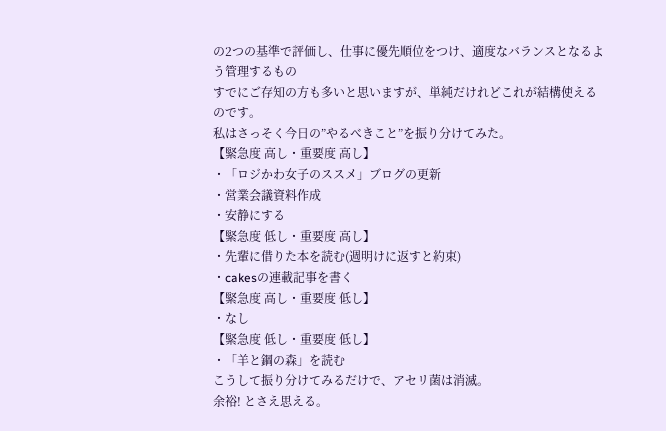の2つの基準で評価し、仕事に優先順位をつけ、適度なバランスとなるよう管理するもの
すでにご存知の方も多いと思いますが、単純だけれどこれが結構使えるのです。
私はさっそく今日の”やるべきこと”を振り分けてみた。
【緊急度 高し・重要度 高し】
・「ロジかわ女子のススメ」ブログの更新
・営業会議資料作成
・安静にする
【緊急度 低し・重要度 高し】
・先輩に借りた本を読む(週明けに返すと約束)
・cakesの連載記事を書く
【緊急度 高し・重要度 低し】
・なし
【緊急度 低し・重要度 低し】
・「羊と鋼の森」を読む
こうして振り分けてみるだけで、アセリ菌は消滅。
余裕! とさえ思える。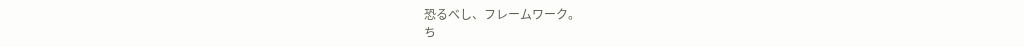恐るべし、フレームワーク。
ち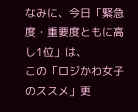なみに、今日「緊急度・重要度ともに高し1位」は、
この「ロジかわ女子のススメ」更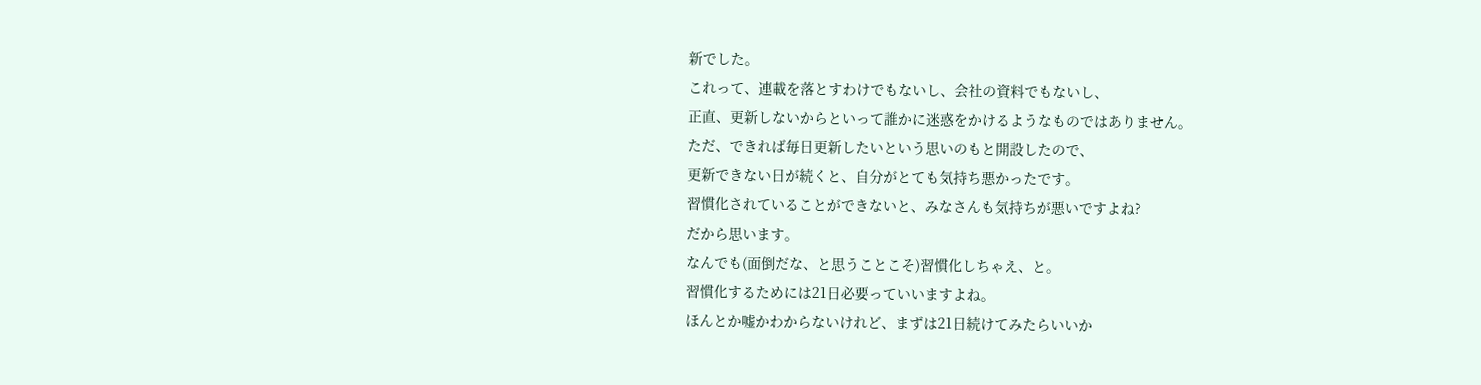新でした。
これって、連載を落とすわけでもないし、会社の資料でもないし、
正直、更新しないからといって誰かに迷惑をかけるようなものではありません。
ただ、できれば毎日更新したいという思いのもと開設したので、
更新できない日が続くと、自分がとても気持ち悪かったです。
習慣化されていることができないと、みなさんも気持ちが悪いですよね?
だから思います。
なんでも(面倒だな、と思うことこそ)習慣化しちゃえ、と。
習慣化するためには21日必要っていいますよね。
ほんとか嘘かわからないけれど、まずは21日続けてみたらいいか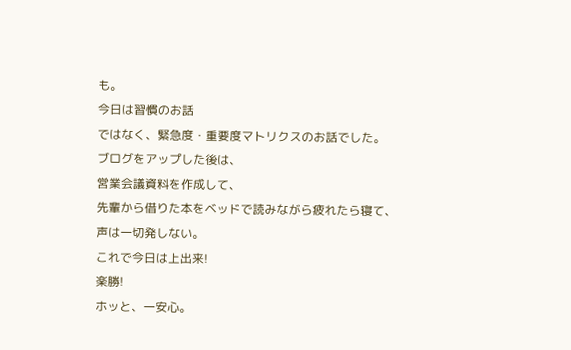も。
今日は習慣のお話
ではなく、緊急度・重要度マトリクスのお話でした。
ブログをアップした後は、
営業会議資料を作成して、
先輩から借りた本をベッドで読みながら疲れたら寝て、
声は一切発しない。
これで今日は上出来!
楽勝!
ホッと、一安心。